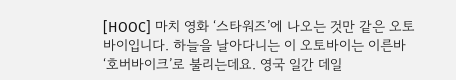[HOOC] 마치 영화 ‘스타워즈’에 나오는 것만 같은 오토바이입니다. 하늘을 날아다니는 이 오토바이는 이른바 ‘호버바이크’로 불리는데요. 영국 일간 데일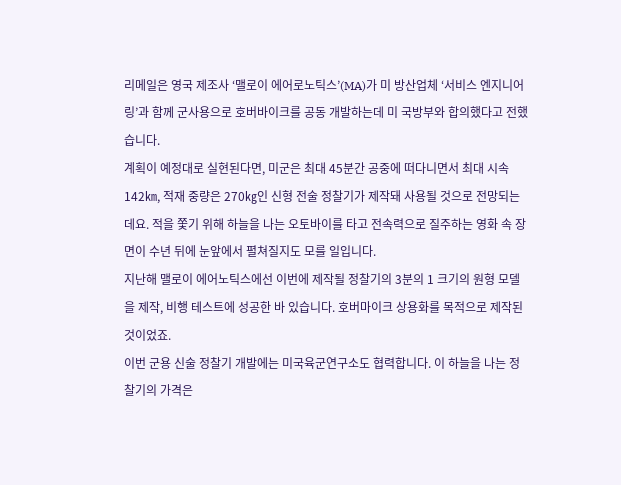리메일은 영국 제조사 ‘맬로이 에어로노틱스’(MA)가 미 방산업체 ‘서비스 엔지니어링’과 함께 군사용으로 호버바이크를 공동 개발하는데 미 국방부와 합의했다고 전했습니다.
계획이 예정대로 실현된다면, 미군은 최대 45분간 공중에 떠다니면서 최대 시속 142㎞, 적재 중량은 270㎏인 신형 전술 정찰기가 제작돼 사용될 것으로 전망되는데요. 적을 쫓기 위해 하늘을 나는 오토바이를 타고 전속력으로 질주하는 영화 속 장면이 수년 뒤에 눈앞에서 펼쳐질지도 모를 일입니다.
지난해 맬로이 에어노틱스에선 이번에 제작될 정찰기의 3분의 1 크기의 원형 모델을 제작, 비행 테스트에 성공한 바 있습니다. 호버마이크 상용화를 목적으로 제작된 것이었죠.
이번 군용 신술 정찰기 개발에는 미국육군연구소도 협력합니다. 이 하늘을 나는 정찰기의 가격은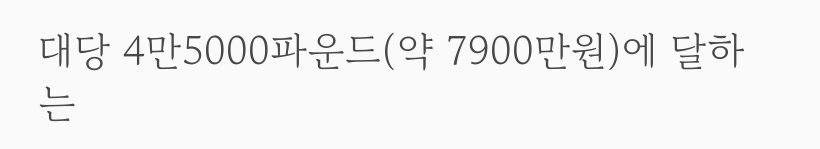대당 4만5000파운드(약 7900만원)에 달하는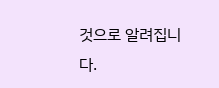것으로 알려집니다.